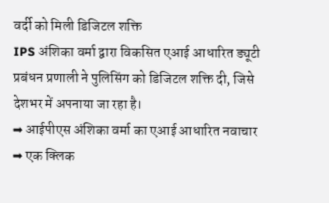वर्दी को मिली डिजिटल शक्ति
IPS अंशिका वर्मा द्वारा विकसित एआई आधारित ड्यूटी प्रबंधन प्रणाली ने पुलिसिंग को डिजिटल शक्ति दी, जिसे देशभर में अपनाया जा रहा है।
➡ आईपीएस अंशिका वर्मा का एआई आधारित नवाचार
➡ एक क्लिक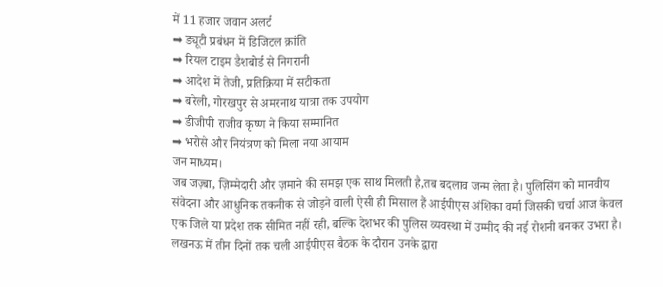में 11 हजार जवान अलर्ट
➡ ड्यूटी प्रबंधन में डिजिटल क्रांति
➡ रियल टाइम डैशबोर्ड से निगरानी
➡ आदेश में तेजी, प्रतिक्रिया में सटीकता
➡ बरेली, गोरखपुर से अमरनाथ यात्रा तक उपयोग
➡ डीजीपी राजीव कृष्ण ने किया सम्मानित
➡ भरोसे और नियंत्रण को मिला नया आयाम
जन माध्यम।
जब जज़्बा, ज़िम्मेदारी और ज़माने की समझ एक साथ मिलती है,तब बदलाव जन्म लेता है। पुलिसिंग को मानवीय संवेदना और आधुनिक तकनीक से जोड़ने वाली ऐसी ही मिसाल हैं आईपीएस अंशिका वर्मा जिसकी चर्चा आज केवल एक जिले या प्रदेश तक सीमित नहीं रही, बल्कि देशभर की पुलिस व्यवस्था में उम्मीद की नई रोशनी बनकर उभरा है। लखनऊ में तीन दिनों तक चली आईपीएस बैठक के दौरान उनके द्वारा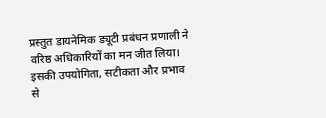प्रस्तुत डायनेमिक ड्यूटी प्रबंधन प्रणाली ने वरिष्ठ अधिकारियों का मन जीत लिया। इसकी उपयोगिता, सटीकता और प्रभाव से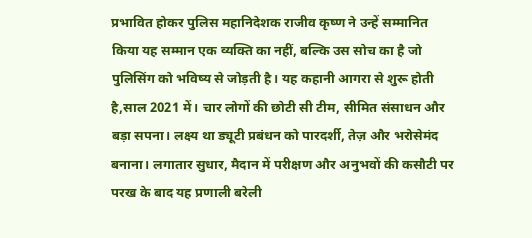प्रभावित होकर पुलिस महानिदेशक राजीव कृष्ण ने उन्हें सम्मानित किया यह सम्मान एक व्यक्ति का नहीं, बल्कि उस सोच का है जो पुलिसिंग को भविष्य से जोड़ती है। यह कहानी आगरा से शुरू होती है,साल 2021 में। चार लोगों की छोटी सी टीम, सीमित संसाधन और बड़ा सपना। लक्ष्य था ड्यूटी प्रबंधन को पारदर्शी, तेज़ और भरोसेमंद बनाना। लगातार सुधार, मैदान में परीक्षण और अनुभवों की कसौटी पर परख के बाद यह प्रणाली बरेली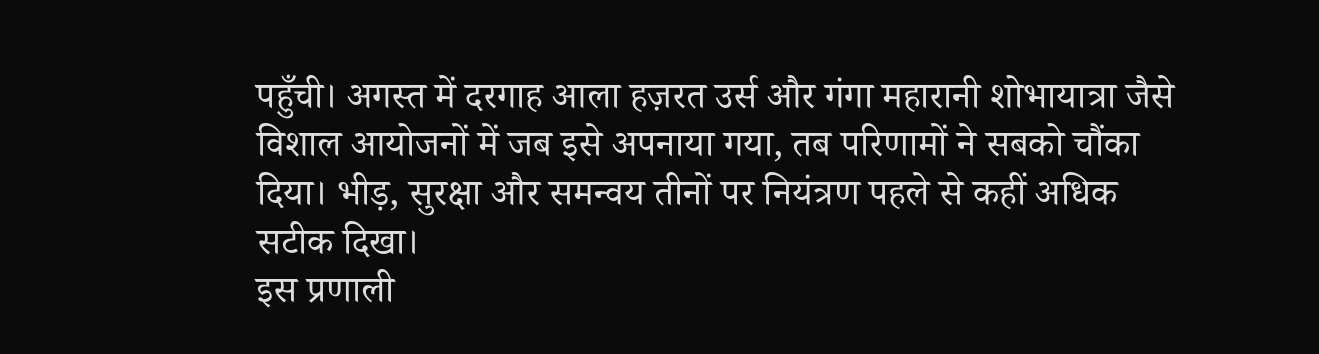पहुँची। अगस्त में दरगाह आला हज़रत उर्स और गंगा महारानी शोभायात्रा जैसे विशाल आयोजनों में जब इसे अपनाया गया, तब परिणामों ने सबको चौंका दिया। भीड़, सुरक्षा और समन्वय तीनों पर नियंत्रण पहले से कहीं अधिक सटीक दिखा।
इस प्रणाली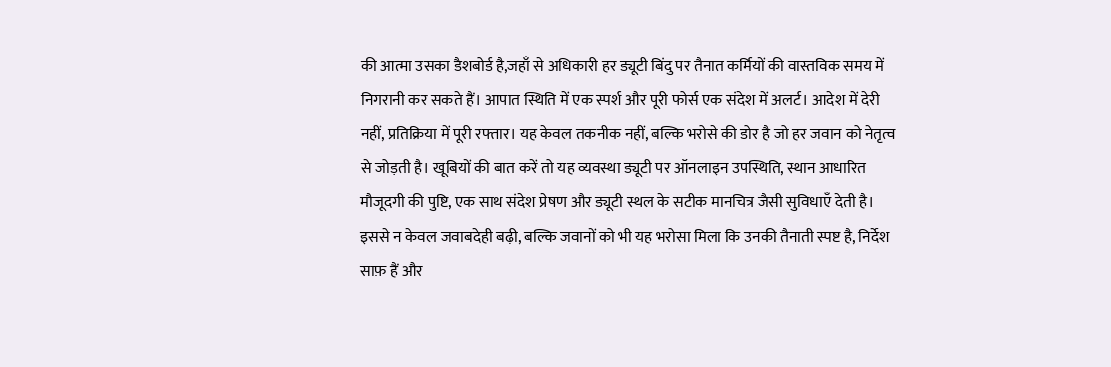की आत्मा उसका डैशबोर्ड है,जहाँ से अधिकारी हर ड्यूटी बिंदु पर तैनात कर्मियों की वास्तविक समय में निगरानी कर सकते हैं। आपात स्थिति में एक स्पर्श और पूरी फोर्स एक संदेश में अलर्ट। आदेश में देरी नहीं, प्रतिक्रिया में पूरी रफ्तार। यह केवल तकनीक नहीं, बल्कि भरोसे की डोर है जो हर जवान को नेतृत्व से जोड़ती है। खूबियों की बात करें तो यह व्यवस्था ड्यूटी पर ऑनलाइन उपस्थिति, स्थान आधारित मौजूदगी की पुष्टि, एक साथ संदेश प्रेषण और ड्यूटी स्थल के सटीक मानचित्र जैसी सुविधाएँ देती है। इससे न केवल जवाबदेही बढ़ी, बल्कि जवानों को भी यह भरोसा मिला कि उनकी तैनाती स्पष्ट है, निर्देश साफ़ हैं और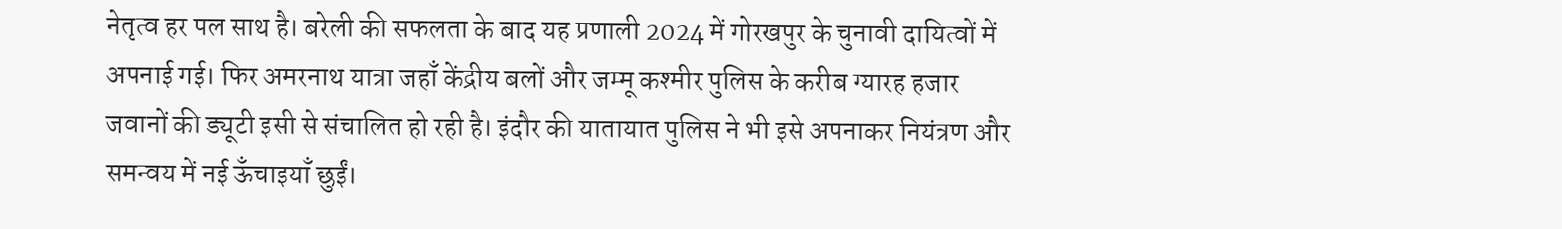नेतृत्व हर पल साथ है। बरेली की सफलता के बाद यह प्रणाली 2024 में गोरखपुर के चुनावी दायित्वों में अपनाई गई। फिर अमरनाथ यात्रा जहाँ केंद्रीय बलों और जम्मू कश्मीर पुलिस के करीब ग्यारह हजार जवानों की ड्यूटी इसी से संचालित हो रही है। इंदौर की यातायात पुलिस ने भी इसे अपनाकर नियंत्रण और समन्वय में नई ऊँचाइयाँ छुईं।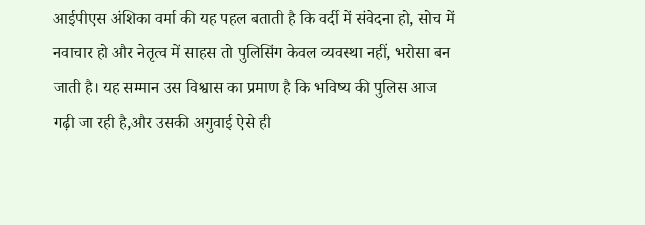आईपीएस अंशिका वर्मा की यह पहल बताती है कि वर्दी में संवेदना हो, सोच में नवाचार हो और नेतृत्व में साहस तो पुलिसिंग केवल व्यवस्था नहीं, भरोसा बन जाती है। यह सम्मान उस विश्वास का प्रमाण है कि भविष्य की पुलिस आज गढ़ी जा रही है,और उसकी अगुवाई ऐसे ही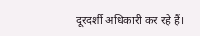दूरदर्शी अधिकारी कर रहे हैं।